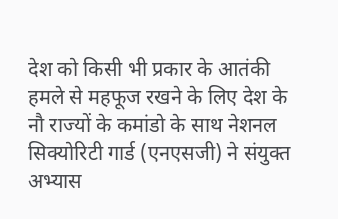देश को किसी भी प्रकार के आतंकी हमले से महफूज रखने के लिए देश के नौ राज्यों के कमांडो के साथ नेशनल सिक्योरिटी गार्ड (एनएसजी) ने संयुक्त अभ्यास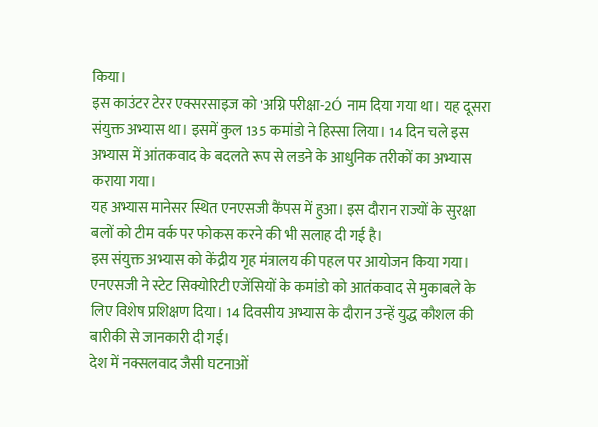किया।
इस काउंटर टेरर एक्सरसाइज को 'अग्नि परीक्षा-2Ó नाम दिया गया था। यह दूसरा संयुक्त अभ्यास था। इसमें कुल 135 कमांडो ने हिस्सा लिया। 14 दिन चले इस अभ्यास में आंतकवाद के बदलते रूप से लडने के आधुनिक तरीकों का अभ्यास कराया गया।
यह अभ्यास मानेसर स्थित एनएसजी कैंपस में हुआ। इस दौरान राज्यों के सुरक्षा बलों को टीम वर्क पर फोकस करने की भी सलाह दी गई है।
इस संयुक्त अभ्यास को केंद्रीय गृह मंत्रालय की पहल पर आयोजन किया गया। एनएसजी ने स्टेट सिक्योरिटी एजेंसियों के कमांडो को आतंकवाद से मुकाबले के लिए विशेष प्रशिक्षण दिया। 14 दिवसीय अभ्यास के दौरान उन्हें युद्ध कौशल की बारीकी से जानकारी दी गई।
देश में नक्सलवाद जैसी घटनाओं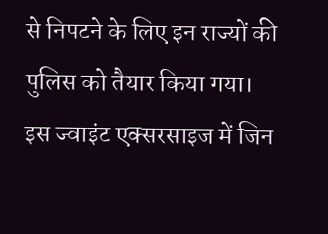से निपटने के लिए इन राज्यों की पुलिस को तैयार किया गया। इस ज्वाइंट एक्सरसाइज में जिन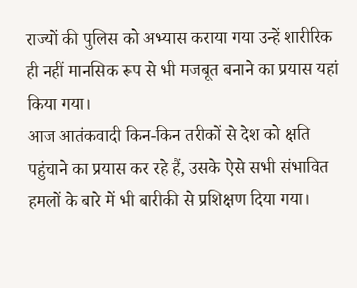राज्यों की पुलिस को अभ्यास कराया गया उन्हें शारीरिक ही नहीं मानसिक रूप से भी मजबूत बनाने का प्रयास यहां किया गया।
आज आतंकवादी किन-किन तरीकों से देश को क्षति पहुंचाने का प्रयास कर रहे हैं, उसके ऐसे सभी संभावित हमलों के बारे में भी बारीकी से प्रशिक्षण दिया गया।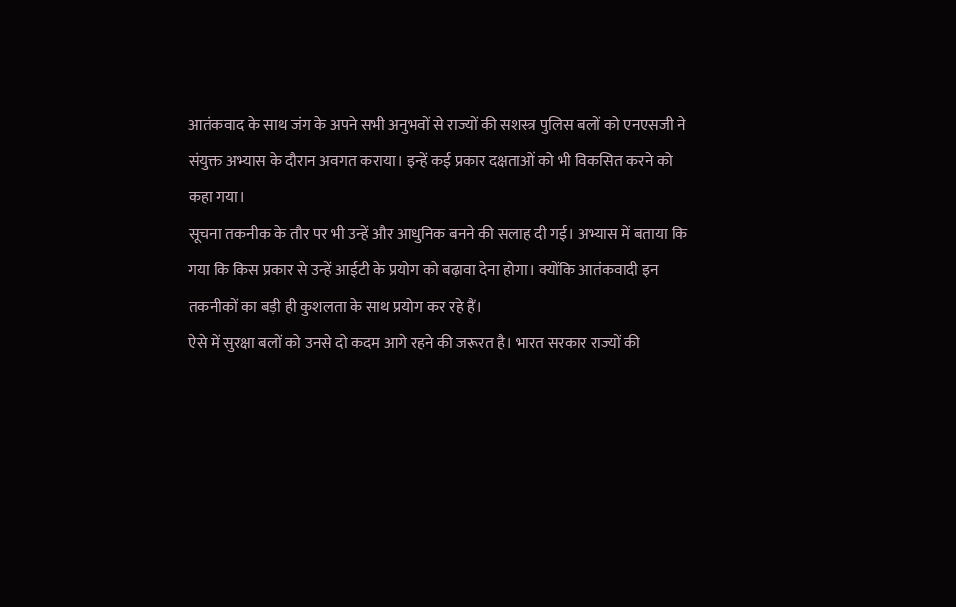आतंकवाद के साथ जंग के अपने सभी अनुभवों से राज्यों की सशस्त्र पुलिस बलों को एनएसजी ने संयुक्त अभ्यास के दौरान अवगत कराया। इन्हें कई प्रकार दक्षताओं को भी विकसित करने को कहा गया।
सूचना तकनीक के तौर पर भी उन्हें और आधुनिक बनने की सलाह दी गई। अभ्यास में बताया कि गया कि किस प्रकार से उन्हें आईटी के प्रयोग को बढ़ावा देना होगा। क्योंकि आतंकवादी इन तकनीकों का बड़ी ही कुशलता के साथ प्रयोग कर रहे हैं।
ऐसे में सुरक्षा बलों को उनसे दो कदम आगे रहने की जरूरत है। भारत सरकार राज्यों की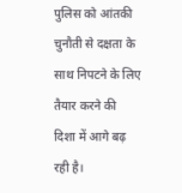पुलिस को आंतकी चुनौती से दक्षता के साथ निपटने के लिए तैयार करने की दिशा में आगे बढ़ रही है।